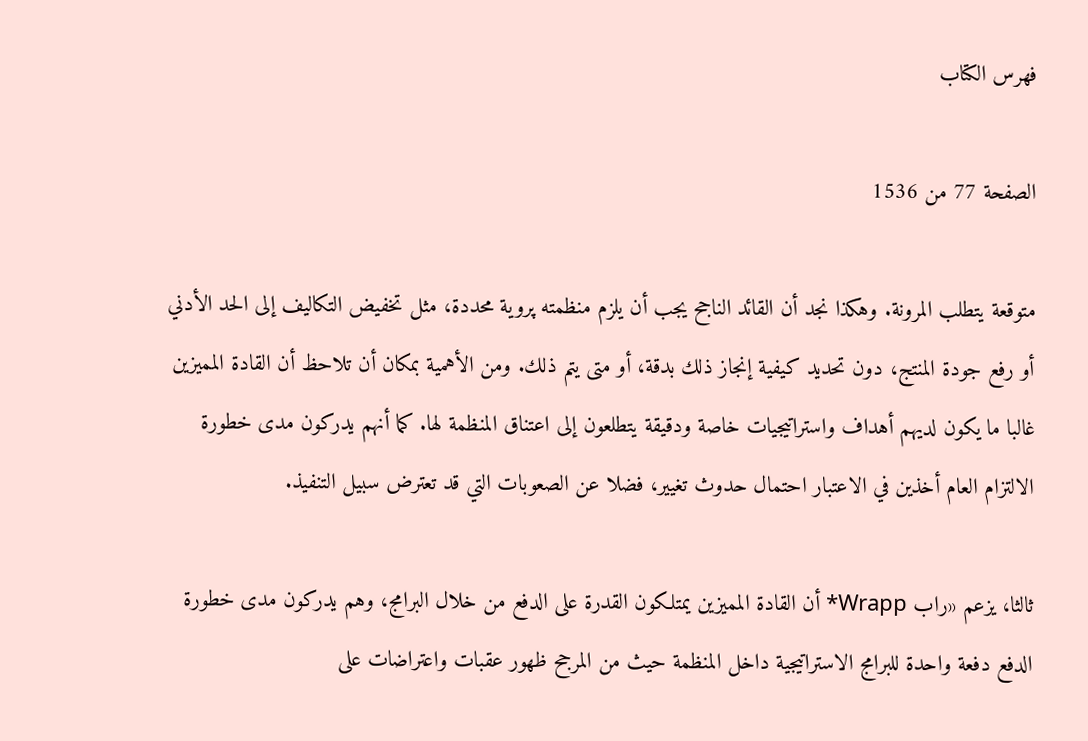فهرس الكتاب

الصفحة 77 من 1536

متوقعة يتطلب المرونة. وهكذا نجد أن القائد الناجح يجب أن يلزم منظمته پروية محددة، مثل تخفيض التكاليف إلى الحد الأدني أو رفع جودة المنتج، دون تحديد كيفية إنجاز ذلك بدقة، أو متى يتم ذلك. ومن الأهمية بمكان أن تلاحظ أن القادة المميزين غالبا ما يكون لديهم أهداف واستراتيجيات خاصة ودقيقة يتطلعون إلى اعتناق المنظمة لها. كما أنهم يدركون مدى خطورة الالتزام العام أخذين في الاعتبار احتمال حدوث تغيير، فضلا عن الصعوبات التي قد تعترض سبيل التنفيذ.

ثالثا، يزعم «راب Wrapp* أن القادة المميزين يمتلكون القدرة على الدفع من خلال البرامج، وهم يدركون مدى خطورة الدفع دفعة واحدة للبرامج الاستراتيجية داخل المنظمة حيث من المرجح ظهور عقبات واعتراضات على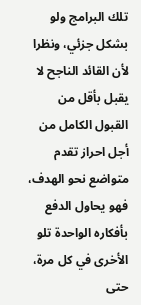تلك البرامج ولو بشكل جزئي، ونظرا لأن القائد الناجح لا يقبل بأقل من القبول الكامل من أجل احراز تقدم متواضع نحو الهدف، فهو يحاول الدفع بأفكاره الواحدة تلو الأخرى في كل مرة، حتى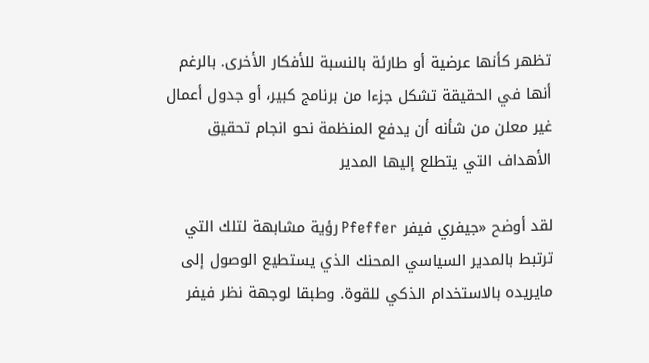تظهر كأنها عرضية أو طارئة بالنسبة للأفكار الأخرى. بالرغم أنها في الحقيقة تشكل جزءا من برنامج كبير، أو جدول أعمال غير معلن من شأنه أن يدفع المنظمة نحو انجام تحقيق الأهداف التي يتطلع إليها المدير

لقد أوضح «جيفري فيفر Pfeffer رؤية مشابهة لتلك التي ترتبط بالمدير السياسي المحنك الذي يستطيع الوصول إلى مايريده بالاستخدام الذكي للقوة. وطبقا لوجهة نظر فيفر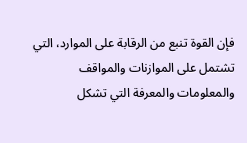فإن القوة تنبع من الرقابة على الموارد، التي تشتمل على الموازنات والمواقف والمعلومات والمعرفة التي تشكل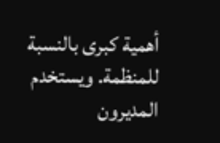أهمية كبرى بالنسبة للمنظمة. ويستخدم المديرون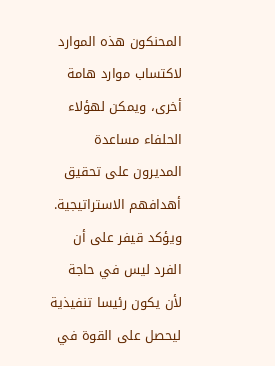المحنكون هذه الموارد لاكتساب موارد هامة أخرى، ويمكن لهؤلاء الحلفاء مساعدة المديرون على تحقيق أهدافهم الاستراتيجية. ويؤكد قيفر على أن الفرد ليس في حاجة لأن يكون رئيسا تنفيذية ليحصل على القوة في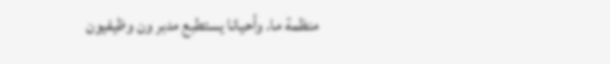منظمة ما. وأحيانا يستطبع مدبر ون وظيفيون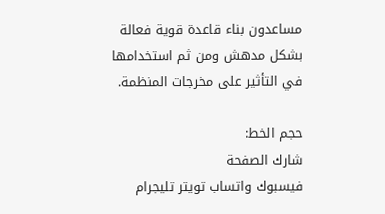مساعدون بناء قاعدة قوية فعالة بشكل مدهش ومن ثم استخدامها في التأثير على مخرجات المنظمة.

حجم الخط:
شارك الصفحة
فيسبوك واتساب تويتر تليجرام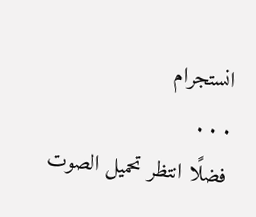انستجرام
. . .
فضلًا انتظر تحميل الصوت